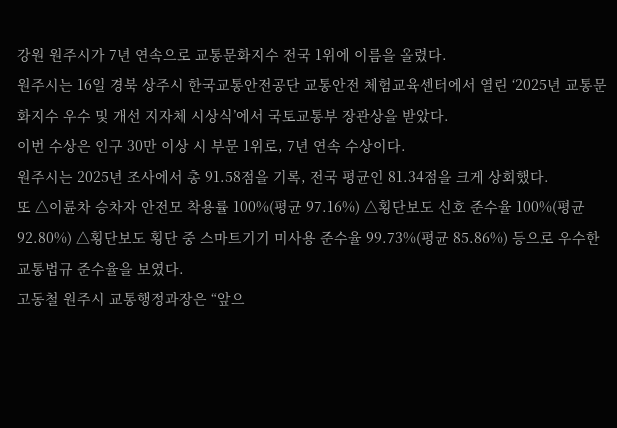강원 원주시가 7년 연속으로 교통문화지수 전국 1위에 이름을 올렸다.
원주시는 16일 경북 상주시 한국교통안전공단 교통안전 체험교육센터에서 열린 ‘2025년 교통문화지수 우수 및 개선 지자체 시상식’에서 국토교통부 장관상을 받았다.
이번 수상은 인구 30만 이상 시 부문 1위로, 7년 연속 수상이다.
원주시는 2025년 조사에서 총 91.58점을 기록, 전국 평균인 81.34점을 크게 상회했다.
또 △이륜차 승차자 안전모 착용률 100%(평균 97.16%) △횡단보도 신호 준수율 100%(평균 92.80%) △횡단보도 횡단 중 스마트기기 미사용 준수율 99.73%(평균 85.86%) 등으로 우수한 교통법규 준수율을 보였다.
고동철 원주시 교통행정과장은 “앞으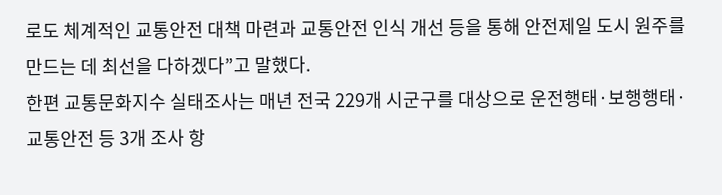로도 체계적인 교통안전 대책 마련과 교통안전 인식 개선 등을 통해 안전제일 도시 원주를 만드는 데 최선을 다하겠다”고 말했다.
한편 교통문화지수 실태조사는 매년 전국 229개 시군구를 대상으로 운전행태·보행행태·교통안전 등 3개 조사 항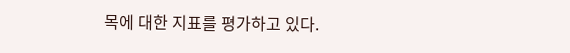목에 대한 지표를 평가하고 있다.